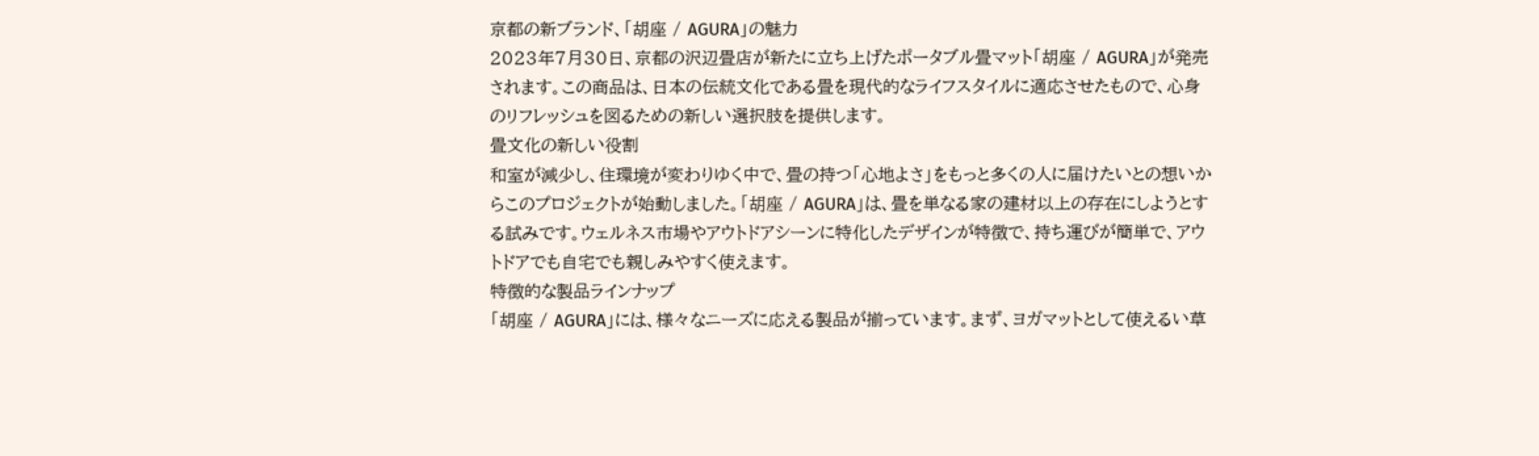京都の新ブランド、「胡座 / AGURA」の魅力
2023年7月30日、京都の沢辺畳店が新たに立ち上げたポータブル畳マット「胡座 / AGURA」が発売されます。この商品は、日本の伝統文化である畳を現代的なライフスタイルに適応させたもので、心身のリフレッシュを図るための新しい選択肢を提供します。
畳文化の新しい役割
和室が減少し、住環境が変わりゆく中で、畳の持つ「心地よさ」をもっと多くの人に届けたいとの想いからこのプロジェクトが始動しました。「胡座 / AGURA」は、畳を単なる家の建材以上の存在にしようとする試みです。ウェルネス市場やアウトドアシーンに特化したデザインが特徴で、持ち運びが簡単で、アウトドアでも自宅でも親しみやすく使えます。
特徴的な製品ラインナップ
「胡座 / AGURA」には、様々なニーズに応える製品が揃っています。まず、ヨガマットとして使えるい草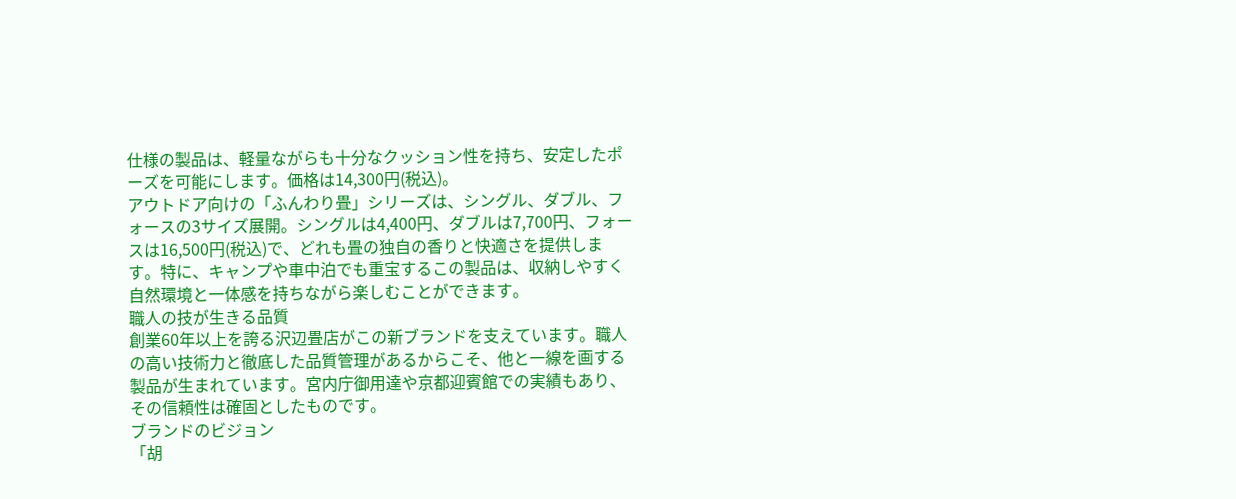仕様の製品は、軽量ながらも十分なクッション性を持ち、安定したポーズを可能にします。価格は14,300円(税込)。
アウトドア向けの「ふんわり畳」シリーズは、シングル、ダブル、フォースの3サイズ展開。シングルは4,400円、ダブルは7,700円、フォースは16,500円(税込)で、どれも畳の独自の香りと快適さを提供します。特に、キャンプや車中泊でも重宝するこの製品は、収納しやすく自然環境と一体感を持ちながら楽しむことができます。
職人の技が生きる品質
創業60年以上を誇る沢辺畳店がこの新ブランドを支えています。職人の高い技術力と徹底した品質管理があるからこそ、他と一線を画する製品が生まれています。宮内庁御用達や京都迎賓館での実績もあり、その信頼性は確固としたものです。
ブランドのビジョン
「胡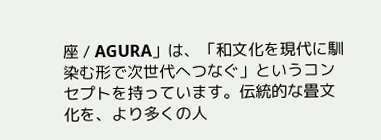座 / AGURA」は、「和文化を現代に馴染む形で次世代へつなぐ」というコンセプトを持っています。伝統的な畳文化を、より多くの人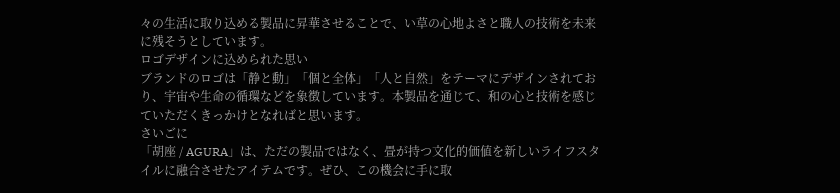々の生活に取り込める製品に昇華させることで、い草の心地よさと職人の技術を未来に残そうとしています。
ロゴデザインに込められた思い
ブランドのロゴは「静と動」「個と全体」「人と自然」をテーマにデザインされており、宇宙や生命の循環などを象徴しています。本製品を通じて、和の心と技術を感じていただくきっかけとなればと思います。
さいごに
「胡座 / AGURA」は、ただの製品ではなく、畳が持つ文化的価値を新しいライフスタイルに融合させたアイテムです。ぜひ、この機会に手に取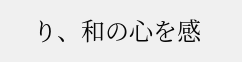り、和の心を感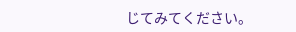じてみてください。